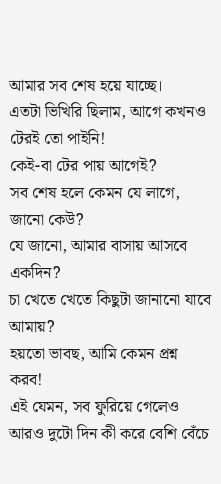আমার সব শেষ হয়ে যাচ্ছে।
এতটা ভিখিরি ছিলাম, আগে কখনও টেরই তো পাইনি!
কেই-বা টের পায় আগেই?
সব শেষ হলে কেমন যে লাগে, জানো কেউ?
যে জানো, আমার বাসায় আসবে একদিন?
চা খেতে খেতে কিছুটা জানানো যাবে আমায়?
হয়তো ভাবছ, আমি কেমন প্রশ্ন করব!
এই যেমন, সব ফুরিয়ে গেলেও আরও দুটো দিন কী করে বেশি বেঁচে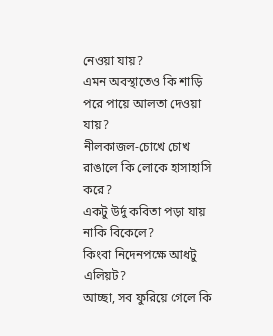নেওয়া যায়?
এমন অবস্থাতেও কি শাড়ি পরে পায়ে আলতা দেওয়া যায়?
নীলকাজল-চোখে চোখ রাঙালে কি লোকে হাসাহাসি করে?
একটু উর্দু কবিতা পড়া যায় নাকি বিকেলে?
কিংবা নিদেনপক্ষে আধটু এলিয়ট?
আচ্ছা, সব ফুরিয়ে গেলে কি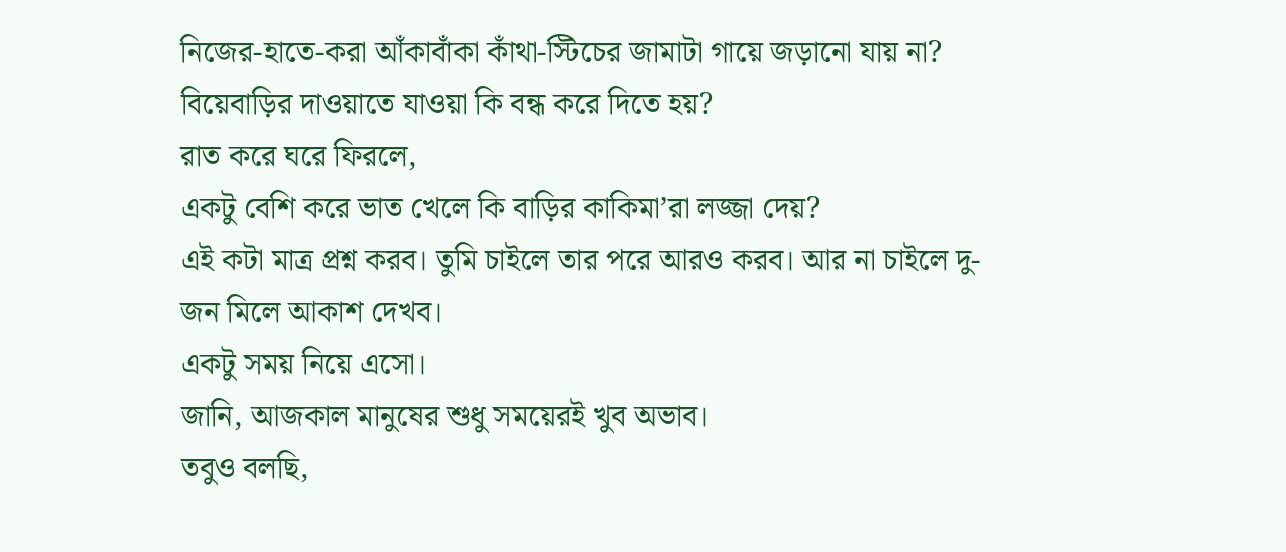নিজের-হাতে-করা আঁকাবাঁকা কাঁথা-স্টিচের জামাটা গায়ে জড়ানো যায় না?
বিয়েবাড়ির দাওয়াতে যাওয়া কি বন্ধ করে দিতে হয়?
রাত করে ঘরে ফিরলে,
একটু বেশি করে ভাত খেলে কি বাড়ির কাকিমা’রা লজ্জা দেয়?
এই কটা মাত্র প্রশ্ন করব। তুমি চাইলে তার পরে আরও করব। আর না চাইলে দু-জন মিলে আকাশ দেখব।
একটু সময় নিয়ে এসো।
জানি, আজকাল মানুষের শুধু সময়েরই খুব অভাব।
তবুও বলছি,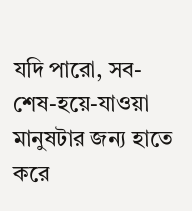যদি পারো, সব-শেষ-হয়ে-যাওয়া মানুষটার জন্য হাতে করে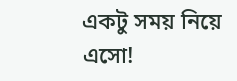একটু সময় নিয়ে এসো!